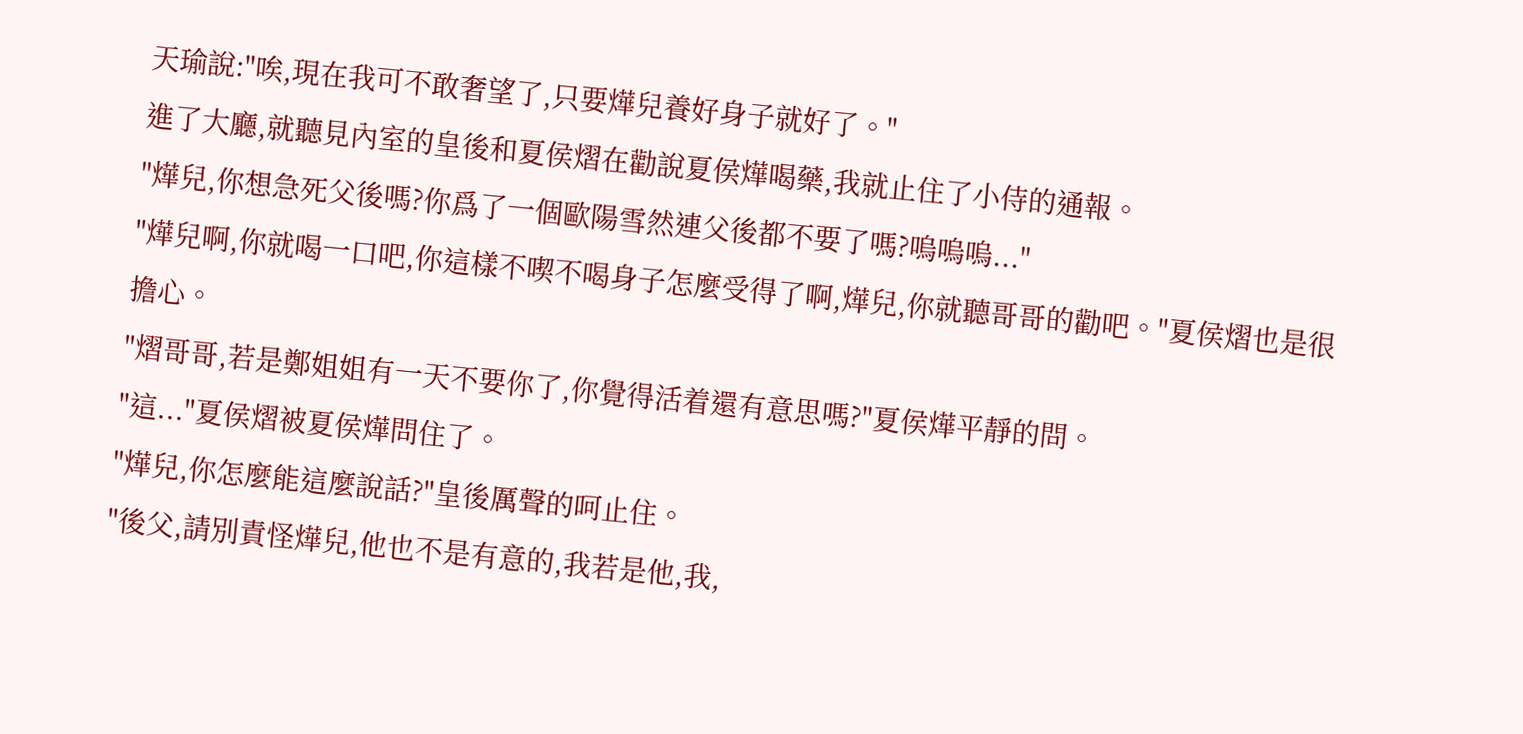天瑜說:"唉,現在我可不敢奢望了,只要燁兒養好身子就好了。"
進了大廳,就聽見內室的皇後和夏侯熠在勸說夏侯燁喝藥,我就止住了小侍的通報。
"燁兒,你想急死父後嗎?你爲了一個歐陽雪然連父後都不要了嗎?嗚嗚嗚..."
"燁兒啊,你就喝一口吧,你這樣不喫不喝身子怎麼受得了啊,燁兒,你就聽哥哥的勸吧。"夏侯熠也是很擔心。
"熠哥哥,若是鄭姐姐有一天不要你了,你覺得活着還有意思嗎?"夏侯燁平靜的問。
"這..."夏侯熠被夏侯燁問住了。
"燁兒,你怎麼能這麼說話?"皇後厲聲的呵止住。
"後父,請別責怪燁兒,他也不是有意的,我若是他,我,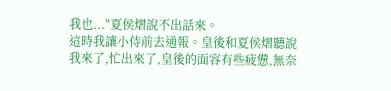我也..."夏侯熠說不出話來。
這時我讓小侍前去通報。皇後和夏侯熠聽說我來了,忙出來了,皇後的面容有些疲憊,無奈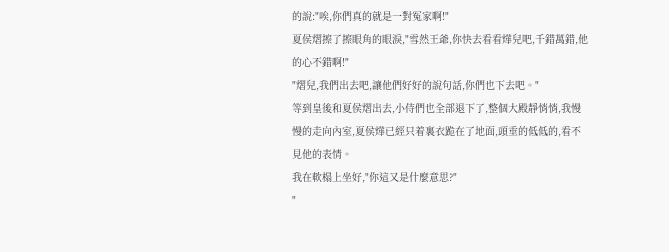的說:"唉,你們真的就是一對冤家啊!"
夏侯熠擦了擦眼角的眼淚,"雪然王爺,你快去看看燁兒吧,千錯萬錯,他的心不錯啊!"
"熠兒,我們出去吧,讓他們好好的說句話,你們也下去吧。"
等到皇後和夏侯熠出去,小侍們也全部退下了,整個大殿靜悄悄,我慢慢的走向內室,夏侯燁已經只着裏衣跪在了地面,頭垂的低低的,看不見他的表情。
我在軟榻上坐好,"你這又是什麼意思?"
"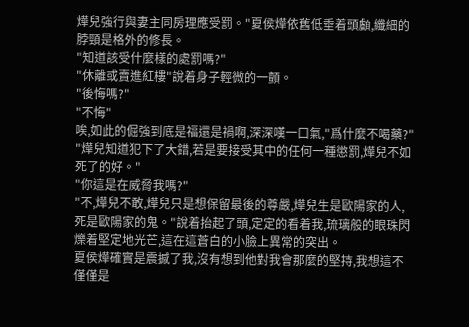燁兒強行與妻主同房理應受罰。"夏侯燁依舊低垂着頭顱,纖細的脖頸是格外的修長。
"知道該受什麼樣的處罰嗎?"
"休離或賣進紅樓"說着身子輕微的一顫。
"後悔嗎?"
"不悔"
唉,如此的倔強到底是福還是禍啊,深深嘆一口氣,"爲什麼不喝藥?"
"燁兒知道犯下了大錯,若是要接受其中的任何一種懲罰,燁兒不如死了的好。"
"你這是在威脅我嗎?"
"不,燁兒不敢,燁兒只是想保留最後的尊嚴,燁兒生是歐陽家的人,死是歐陽家的鬼。"說着抬起了頭,定定的看着我,琉璃般的眼珠閃爍着堅定地光芒,這在這蒼白的小臉上異常的突出。
夏侯燁確實是震撼了我,沒有想到他對我會那麼的堅持,我想這不僅僅是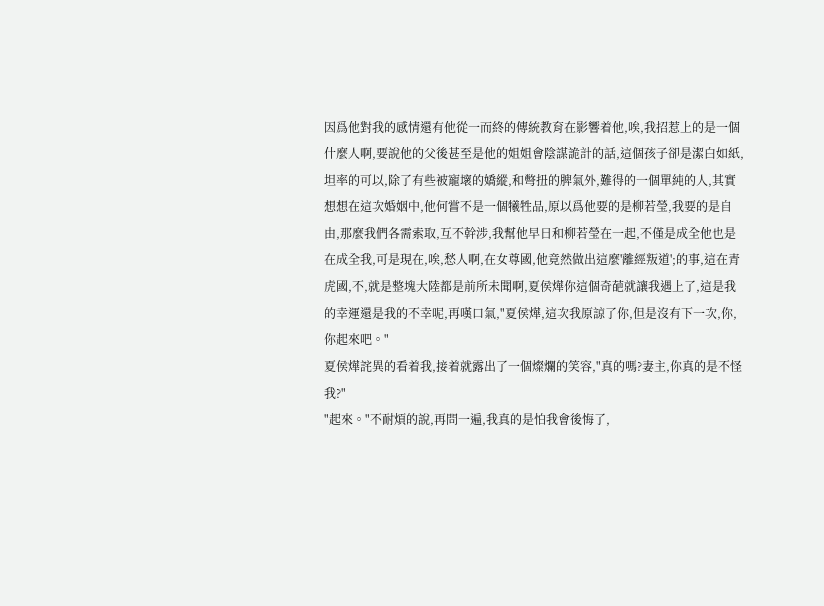因爲他對我的感情還有他從一而終的傳統教育在影響着他,唉,我招惹上的是一個什麼人啊,要說他的父後甚至是他的姐姐會陰謀詭計的話,這個孩子卻是潔白如紙,坦率的可以,除了有些被寵壞的嬌縱,和彆扭的脾氣外,難得的一個單純的人,其實想想在這次婚姻中,他何嘗不是一個犧牲品,原以爲他要的是柳若瑩,我要的是自由,那麼我們各需索取,互不幹涉,我幫他早日和柳若瑩在一起,不僅是成全他也是在成全我,可是現在,唉,愁人啊,在女尊國,他竟然做出這麼'離經叛道';的事,這在青虎國,不,就是整塊大陸都是前所未聞啊,夏侯燁你這個奇葩就讓我遇上了,這是我的幸運還是我的不幸呢,再嘆口氣,"夏侯燁,這次我原諒了你,但是沒有下一次,你,你起來吧。"
夏侯燁詫異的看着我,接着就露出了一個燦爛的笑容,"真的嗎?妻主,你真的是不怪我?"
"起來。"不耐煩的說,再問一遍,我真的是怕我會後悔了,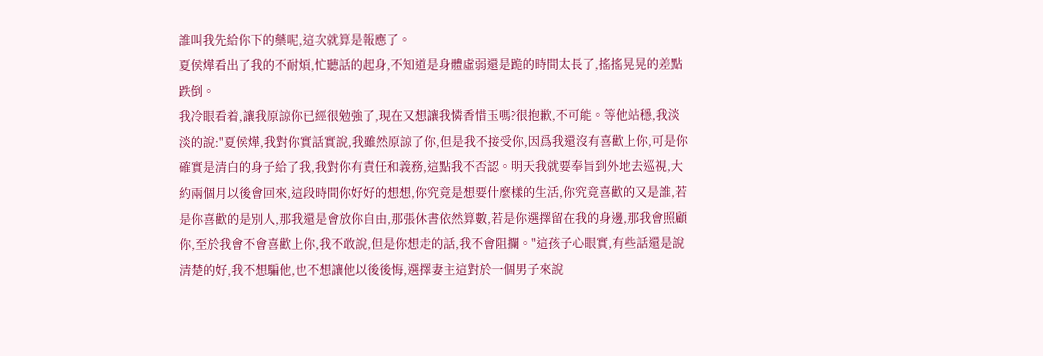誰叫我先給你下的藥呢,這次就算是報應了。
夏侯燁看出了我的不耐煩,忙聽話的起身,不知道是身體虛弱還是跪的時間太長了,搖搖晃晃的差點跌倒。
我冷眼看着,讓我原諒你已經很勉強了,現在又想讓我憐香惜玉嗎?很抱歉,不可能。等他站穩,我淡淡的說:"夏侯燁,我對你實話實說,我雖然原諒了你,但是我不接受你,因爲我還沒有喜歡上你,可是你確實是清白的身子給了我,我對你有責任和義務,這點我不否認。明天我就要奉旨到外地去巡視,大約兩個月以後會回來,這段時間你好好的想想,你究竟是想要什麼樣的生活,你究竟喜歡的又是誰,若是你喜歡的是別人,那我還是會放你自由,那張休書依然算數,若是你選擇留在我的身邊,那我會照顧你,至於我會不會喜歡上你,我不敢說,但是你想走的話,我不會阻攔。"這孩子心眼實,有些話還是說清楚的好,我不想騙他,也不想讓他以後後悔,選擇妻主這對於一個男子來說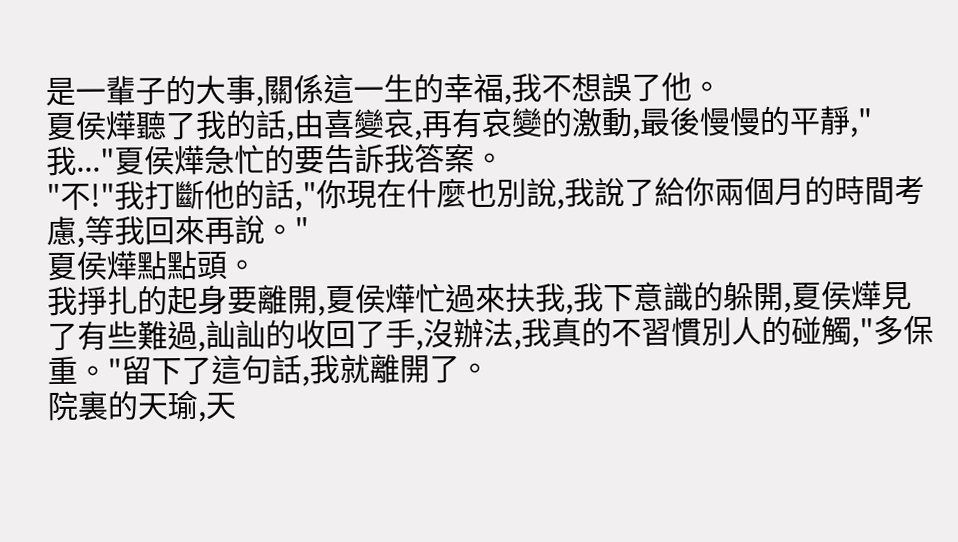是一輩子的大事,關係這一生的幸福,我不想誤了他。
夏侯燁聽了我的話,由喜變哀,再有哀變的激動,最後慢慢的平靜,"我..."夏侯燁急忙的要告訴我答案。
"不!"我打斷他的話,"你現在什麼也別說,我說了給你兩個月的時間考慮,等我回來再說。"
夏侯燁點點頭。
我掙扎的起身要離開,夏侯燁忙過來扶我,我下意識的躲開,夏侯燁見了有些難過,訕訕的收回了手,沒辦法,我真的不習慣別人的碰觸,"多保重。"留下了這句話,我就離開了。
院裏的天瑜,天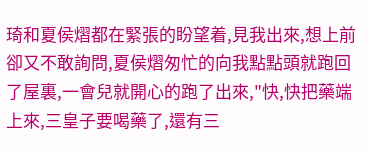琦和夏侯熠都在緊張的盼望着,見我出來,想上前卻又不敢詢問,夏侯熠匆忙的向我點點頭就跑回了屋裏,一會兒就開心的跑了出來,"快,快把藥端上來,三皇子要喝藥了,還有三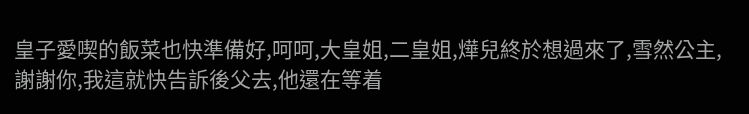皇子愛喫的飯菜也快準備好,呵呵,大皇姐,二皇姐,燁兒終於想過來了,雪然公主,謝謝你,我這就快告訴後父去,他還在等着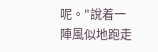呢。"說着一陣風似地跑走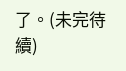了。(未完待續)